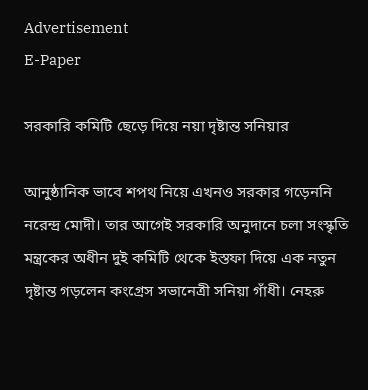Advertisement
E-Paper

সরকারি কমিটি ছেড়ে দিয়ে নয়া দৃষ্টান্ত সনিয়ার

আনুষ্ঠানিক ভাবে শপথ নিয়ে এখনও সরকার গড়েননি নরেন্দ্র মোদী। তার আগেই সরকারি অনুদানে চলা সংস্কৃতি মন্ত্রকের অধীন দুই কমিটি থেকে ইস্তফা দিয়ে এক নতুন দৃষ্টান্ত গড়লেন কংগ্রেস সভানেত্রী সনিয়া গাঁধী। নেহরু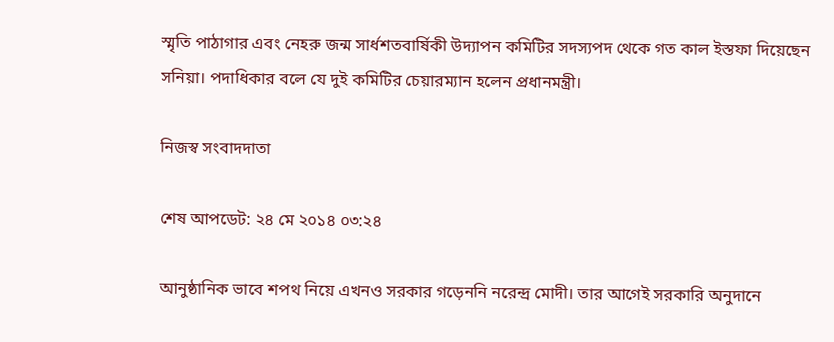স্মৃতি পাঠাগার এবং নেহরু জন্ম সার্ধশতবার্ষিকী উদ্যাপন কমিটির সদস্যপদ থেকে গত কাল ইস্তফা দিয়েছেন সনিয়া। পদাধিকার বলে যে দুই কমিটির চেয়ারম্যান হলেন প্রধানমন্ত্রী।

নিজস্ব সংবাদদাতা

শেষ আপডেট: ২৪ মে ২০১৪ ০৩:২৪

আনুষ্ঠানিক ভাবে শপথ নিয়ে এখনও সরকার গড়েননি নরেন্দ্র মোদী। তার আগেই সরকারি অনুদানে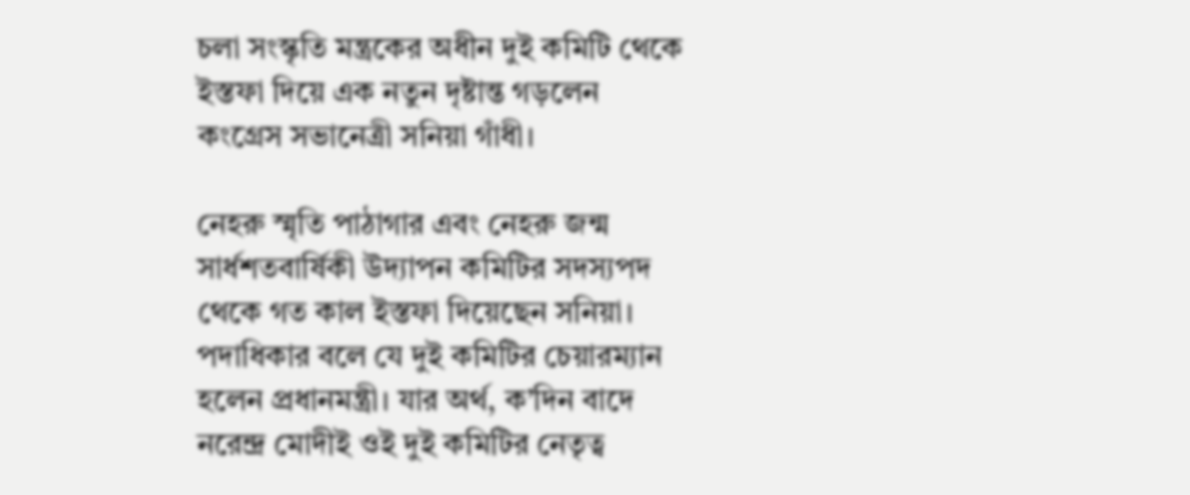চলা সংস্কৃতি মন্ত্রকের অধীন দুই কমিটি থেকে ইস্তফা দিয়ে এক নতুন দৃষ্টান্ত গড়লেন কংগ্রেস সভানেত্রী সনিয়া গাঁধী।

নেহরু স্মৃতি পাঠাগার এবং নেহরু জন্ম সার্ধশতবার্ষিকী উদ্যাপন কমিটির সদস্যপদ থেকে গত কাল ইস্তফা দিয়েছেন সনিয়া। পদাধিকার বলে যে দুই কমিটির চেয়ারম্যান হলেন প্রধানমন্ত্রী। যার অর্থ, ক’দিন বাদে নরেন্দ্র মোদীই ওই দুই কমিটির নেতৃত্ব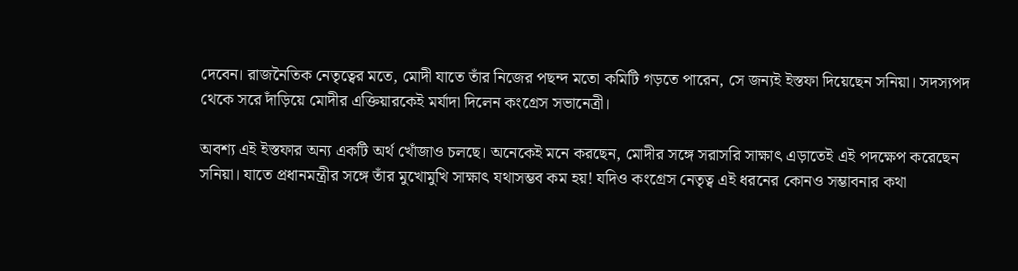দেবেন। রাজনৈতিক নেতৃত্বের মতে, মোদী যাতে তাঁর নিজের পছন্দ মতো কমিটি গড়তে পারেন, সে জন্যই ইস্তফা দিয়েছেন সনিয়া। সদস্যপদ থেকে সরে দাঁড়িয়ে মোদীর এক্তিয়ারকেই মর্যাদা দিলেন কংগ্রেস সভানেত্রী।

অবশ্য এই ইস্তফার অন্য একটি অর্থ খোঁজাও চলছে। অনেকেই মনে করছেন, মোদীর সঙ্গে সরাসরি সাক্ষাৎ এড়াতেই এই পদক্ষেপ করেছেন সনিয়া। যাতে প্রধানমন্ত্রীর সঙ্গে তাঁর মুখোমুখি সাক্ষাৎ যথাসম্ভব কম হয়! যদিও কংগ্রেস নেতৃত্ব এই ধরনের কোনও সম্ভাবনার কথা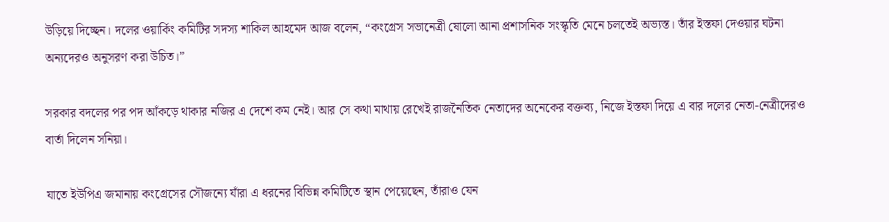উড়িয়ে দিচ্ছেন। দলের ওয়ার্কিং কমিটির সদস্য শাকিল আহমেদ আজ বলেন, “কংগ্রেস সভানেত্রী ষোলো আনা প্রশাসনিক সংস্কৃতি মেনে চলতেই অভ্যস্ত। তাঁর ইস্তফা দেওয়ার ঘটনা অন্যদেরও অনুসরণ করা উচিত।”

সরকার বদলের পর পদ আঁকড়ে থাকার নজির এ দেশে কম নেই। আর সে কথা মাথায় রেখেই রাজনৈতিক নেতাদের অনেকের বক্তব্য, নিজে ইস্তফা দিয়ে এ বার দলের নেতা-নেত্রীদেরও বার্তা দিলেন সনিয়া।

যাতে ইউপিএ জমানায় কংগ্রেসের সৌজন্যে যাঁরা এ ধরনের বিভিন্ন কমিটিতে স্থান পেয়েছেন, তাঁরাও যেন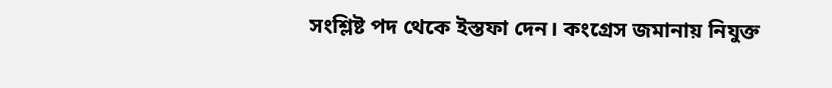সংশ্লিষ্ট পদ থেকে ইস্তফা দেন। কংগ্রেস জমানায় নিযুক্ত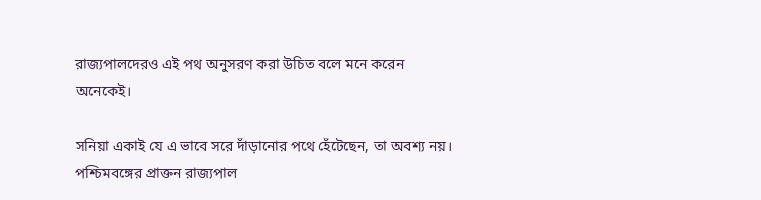রাজ্যপালদেরও এই পথ অনুসরণ করা উচিত বলে মনে করেন অনেকেই।

সনিয়া একাই যে এ ভাবে সরে দাঁড়ানোর পথে হেঁটেছেন, তা অবশ্য নয়। পশ্চিমবঙ্গের প্রাক্তন রাজ্যপাল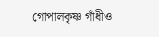গোপালকৃষ্ণ গাঁধীও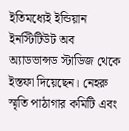ইতিমধ্যেই ইন্ডিয়ান ইনস্টিটিউট অব অ্যাডভান্সড স্টাডিজ থেকে ইস্তফা দিয়েছেন। নেহরু স্মৃতি পাঠাগার কমিটি এবং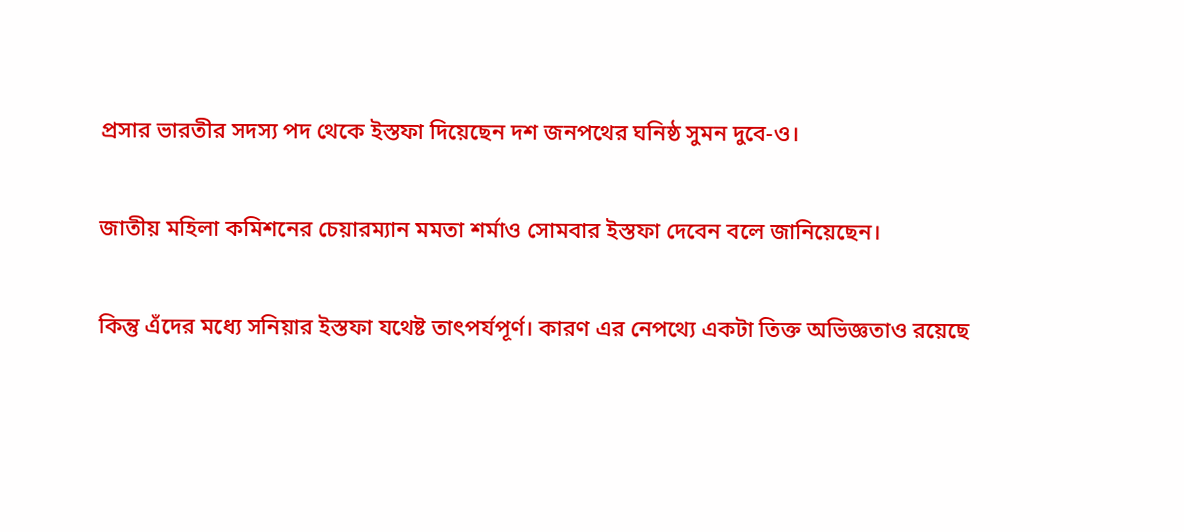প্রসার ভারতীর সদস্য পদ থেকে ইস্তফা দিয়েছেন দশ জনপথের ঘনিষ্ঠ সুমন দুবে-ও।

জাতীয় মহিলা কমিশনের চেয়ারম্যান মমতা শর্মাও সোমবার ইস্তফা দেবেন বলে জানিয়েছেন।

কিন্তু এঁদের মধ্যে সনিয়ার ইস্তফা যথেষ্ট তাৎপর্যপূর্ণ। কারণ এর নেপথ্যে একটা তিক্ত অভিজ্ঞতাও রয়েছে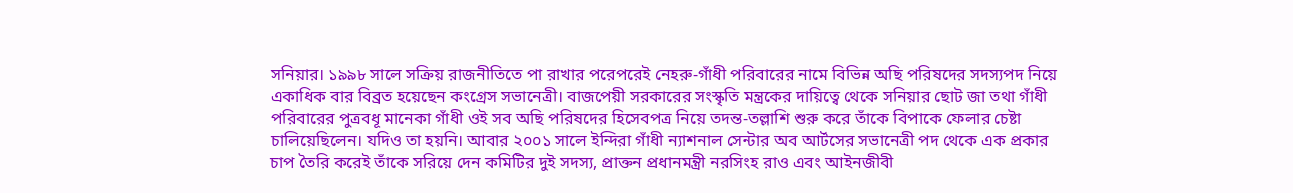সনিয়ার। ১৯৯৮ সালে সক্রিয় রাজনীতিতে পা রাখার পরেপরেই নেহরু-গাঁধী পরিবারের নামে বিভিন্ন অছি পরিষদের সদস্যপদ নিয়ে একাধিক বার বিব্রত হয়েছেন কংগ্রেস সভানেত্রী। বাজপেয়ী সরকারের সংস্কৃতি মন্ত্রকের দায়িত্বে থেকে সনিয়ার ছোট জা তথা গাঁধী পরিবারের পুত্রবধূ মানেকা গাঁধী ওই সব অছি পরিষদের হিসেবপত্র নিয়ে তদন্ত-তল্লাশি শুরু করে তাঁকে বিপাকে ফেলার চেষ্টা চালিয়েছিলেন। যদিও তা হয়নি। আবার ২০০১ সালে ইন্দিরা গাঁধী ন্যাশনাল সেন্টার অব আর্টসের সভানেত্রী পদ থেকে এক প্রকার চাপ তৈরি করেই তাঁকে সরিয়ে দেন কমিটির দুই সদস্য, প্রাক্তন প্রধানমন্ত্রী নরসিংহ রাও এবং আইনজীবী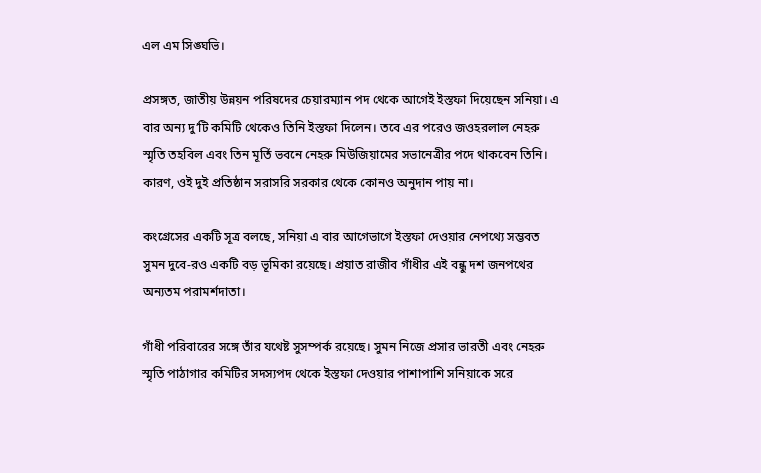এল এম সিঙ্ঘভি।

প্রসঙ্গত, জাতীয় উন্নয়ন পরিষদের চেয়ারম্যান পদ থেকে আগেই ইস্তফা দিয়েছেন সনিয়া। এ বার অন্য দু’টি কমিটি থেকেও তিনি ইস্তফা দিলেন। তবে এর পরেও জওহরলাল নেহরু স্মৃতি তহবিল এবং তিন মূর্তি ভবনে নেহরু মিউজিয়ামের সভানেত্রীর পদে থাকবেন তিনি। কারণ, ওই দুই প্রতিষ্ঠান সরাসরি সরকার থেকে কোনও অনুদান পায় না।

কংগ্রেসের একটি সূত্র বলছে, সনিয়া এ বার আগেভাগে ইস্তফা দেওয়ার নেপথ্যে সম্ভবত সুমন দুবে-রও একটি বড় ভূমিকা রয়েছে। প্রয়াত রাজীব গাঁধীর এই বন্ধু দশ জনপথের অন্যতম পরামর্শদাতা।

গাঁধী পরিবারের সঙ্গে তাঁর যথেষ্ট সুসম্পর্ক রয়েছে। সুমন নিজে প্রসার ভারতী এবং নেহরু স্মৃতি পাঠাগার কমিটির সদস্যপদ থেকে ইস্তফা দেওয়ার পাশাপাশি সনিয়াকে সরে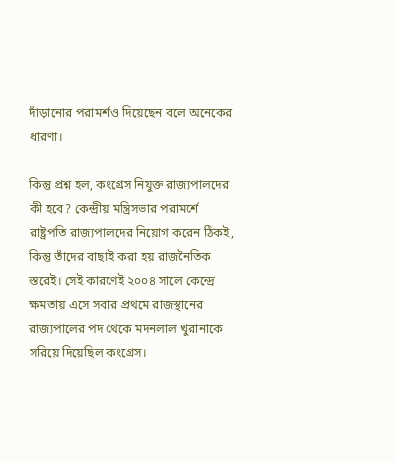দাঁড়ানোর পরামর্শও দিয়েছেন বলে অনেকের ধারণা।

কিন্তু প্রশ্ন হল, কংগ্রেস নিযুক্ত রাজ্যপালদের কী হবে? কেন্দ্রীয় মন্ত্রিসভার পরামর্শে রাষ্ট্রপতি রাজ্যপালদের নিয়োগ করেন ঠিকই, কিন্তু তাঁদের বাছাই করা হয় রাজনৈতিক স্তরেই। সেই কারণেই ২০০৪ সালে কেন্দ্রে ক্ষমতায় এসে সবার প্রথমে রাজস্থানের রাজ্যপালের পদ থেকে মদনলাল খুরানাকে সরিয়ে দিয়েছিল কংগ্রেস।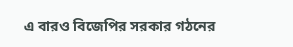এ বারও বিজেপির সরকার গঠনের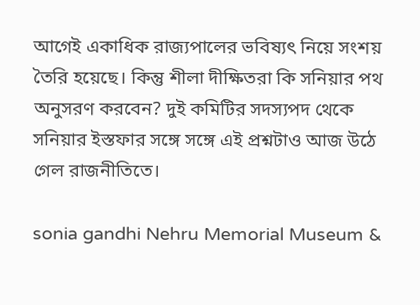আগেই একাধিক রাজ্যপালের ভবিষ্যৎ নিয়ে সংশয় তৈরি হয়েছে। কিন্তু শীলা দীক্ষিতরা কি সনিয়ার পথ অনুসরণ করবেন? দুই কমিটির সদস্যপদ থেকে সনিয়ার ইস্তফার সঙ্গে সঙ্গে এই প্রশ্নটাও আজ উঠে গেল রাজনীতিতে।

sonia gandhi Nehru Memorial Museum &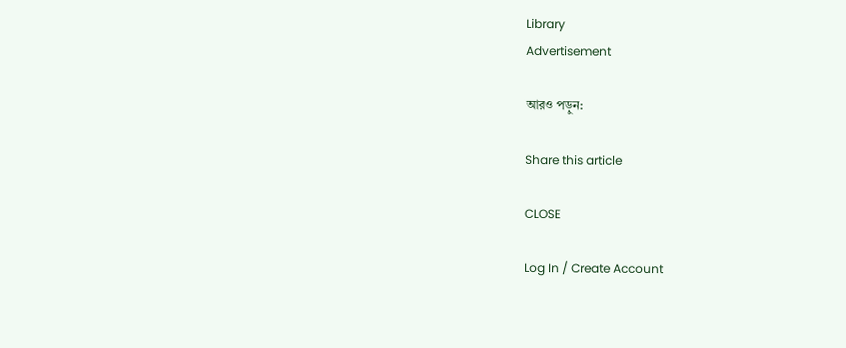Library
Advertisement

আরও পড়ুন:

Share this article

CLOSE

Log In / Create Account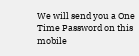We will send you a One Time Password on this mobile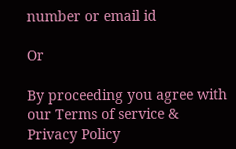number or email id

Or

By proceeding you agree with our Terms of service & Privacy Policy